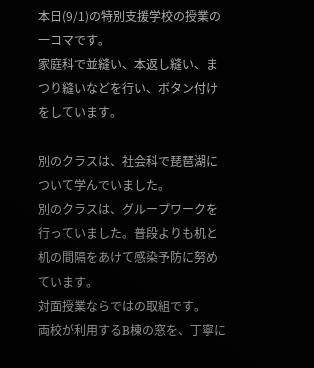本日(9/1)の特別支援学校の授業の一コマです。
家庭科で並縫い、本返し縫い、まつり縫いなどを行い、ボタン付けをしています。

別のクラスは、社会科で琵琶湖について学んでいました。
別のクラスは、グループワークを行っていました。普段よりも机と机の間隔をあけて感染予防に努めています。
対面授業ならではの取組です。
両校が利用するB棟の窓を、丁寧に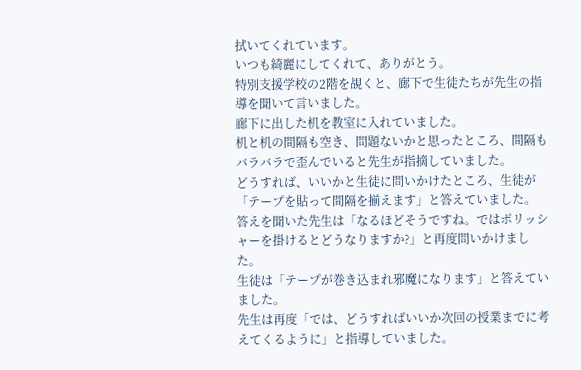拭いてくれています。
いつも綺麗にしてくれて、ありがとう。
特別支援学校の2階を覘くと、廊下で生徒たちが先生の指導を聞いて言いました。
廊下に出した机を教室に入れていました。
机と机の間隔も空き、問題ないかと思ったところ、間隔もバラバラで歪んでいると先生が指摘していました。
どうすれば、いいかと生徒に問いかけたところ、生徒が「テープを貼って間隔を揃えます」と答えていました。
答えを聞いた先生は「なるほどそうですね。ではポリッシャーを掛けるとどうなりますか?」と再度問いかけました。
生徒は「テープが巻き込まれ邪魔になります」と答えていました。
先生は再度「では、どうすればいいか次回の授業までに考えてくるように」と指導していました。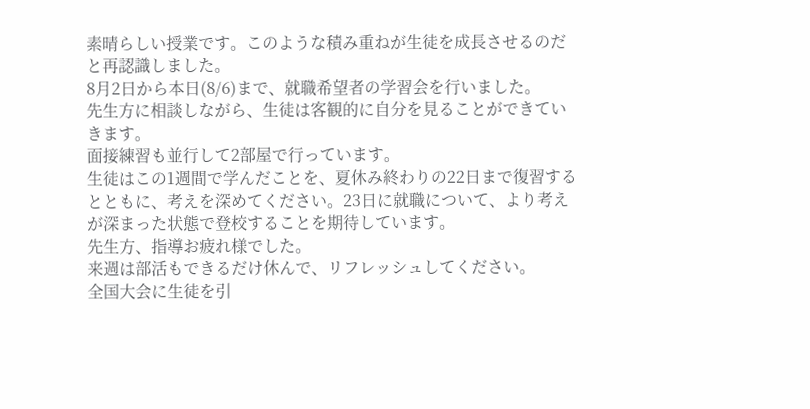素晴らしい授業です。このような積み重ねが生徒を成長させるのだと再認識しました。
8月2日から本日(8/6)まで、就職希望者の学習会を行いました。
先生方に相談しながら、生徒は客観的に自分を見ることができていきます。
面接練習も並行して2部屋で行っています。
生徒はこの1週間で学んだことを、夏休み終わりの22日まで復習するとともに、考えを深めてください。23日に就職について、より考えが深まった状態で登校することを期待しています。
先生方、指導お疲れ様でした。
来週は部活もできるだけ休んで、リフレッシュしてください。
全国大会に生徒を引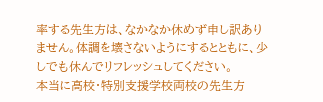率する先生方は、なかなか休めず申し訳ありません。体調を壊さないようにするとともに、少しでも休んでリフレッシュしてください。
本当に高校・特別支援学校両校の先生方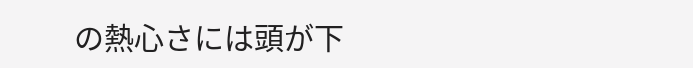の熱心さには頭が下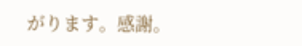がります。感謝。